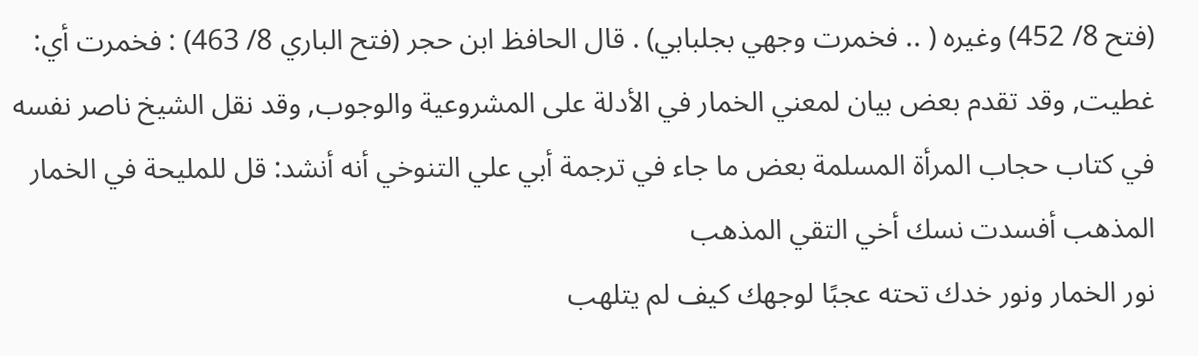(فتح 8/ 452) وغيره ( .. فخمرت وجهي بجلبابي) . قال الحافظ ابن حجر (فتح الباري 8/ 463) : فخمرت أي: غطيت, وقد تقدم بعض بيان لمعني الخمار في الأدلة على المشروعية والوجوب, وقد نقل الشيخ ناصر نفسه في كتاب حجاب المرأة المسلمة بعض ما جاء في ترجمة أبي علي التنوخي أنه أنشد: قل للمليحة في الخمار المذهب أفسدت نسك أخي التقي المذهب
نور الخمار ونور خدك تحته عجبًا لوجهك كيف لم يتلهب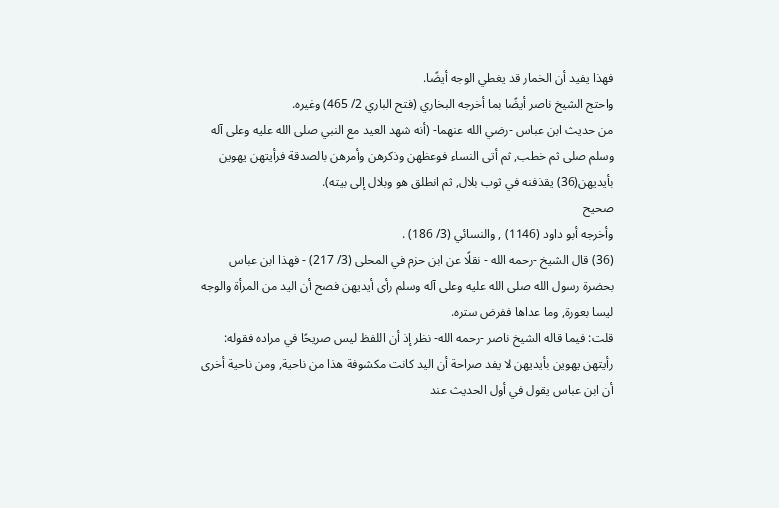فهذا يفيد أن الخمار قد يغطي الوجه أيضًا.
واحتج الشيخ ناصر أيضًا بما أخرجه البخاري (فتح الباري 2/ 465) وغيره.
من حديث ابن عباس -رضي الله عنهما- (أنه شهد العيد مع النبي صلى الله عليه وعلى آله وسلم صلى ثم خطب, ثم أتى النساء فوعظهن وذكرهن وأمرهن بالصدقة فرأيتهن يهوين بأيديهن(36) يقذفنه في ثوب بلال, ثم انطلق هو وبلال إلى بيته).
صحيح
وأخرجه أبو داود (1146) , والنسائي (3/ 186) .
(36) قال الشيخ -رحمه الله - نقلًا عن ابن حزم في المحلى (3/ 217) - فهذا ابن عباس بحضرة رسول الله صلى الله عليه وعلى آله وسلم رأى أيديهن فصح أن اليد من المرأة والوجه ليسا بعورة, وما عداها ففرض ستره.
قلت: فيما قاله الشيخ ناصر -رحمه الله- نظر إذ أن اللفظ ليس صريحًا في مراده فقوله: رأيتهن يهوين بأيديهن لا يفد صراحة أن اليد كانت مكشوفة هذا من ناحية, ومن ناحية أخرى أن ابن عباس يقول في أول الحديث عند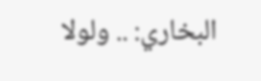البخاري: .. ولولا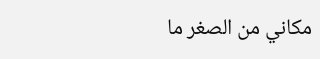مكاني من الصغر ما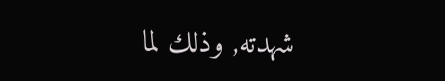شهدته, وذلك لما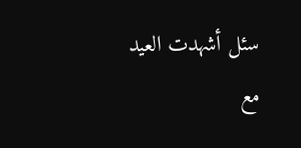سئل أشهدت العيد مع